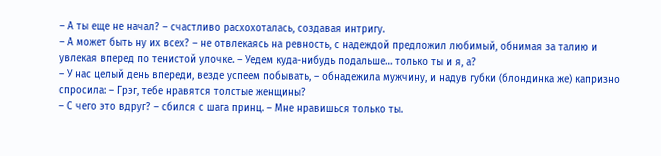– А ты еще не начал? – счастливо расхохоталась, создавая интригу.
– А может быть ну их всех? – не отвлекаясь на ревность, с надеждой предложил любимый, обнимая за талию и увлекая вперед по тенистой улочке. – Уедем куда-нибудь подальше… только ты и я, а?
– У нас целый день впереди, везде успеем побывать, – обнадежила мужчину, и надув губки (блондинка же) капризно спросила: – Грэг, тебе нравятся толстые женщины?
– С чего это вдруг? – сбился с шага принц. – Мне нравишься только ты.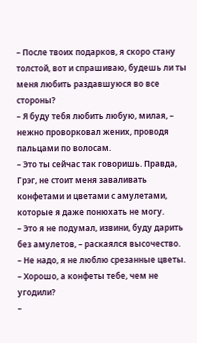– После твоих подарков, я скоро стану толстой, вот и спрашиваю, будешь ли ты меня любить раздавшуюся во все стороны?
– Я буду тебя любить любую, милая, – нежно проворковал жених, проводя пальцами по волосам.
– Это ты сейчас так говоришь. Правда, Грэг, не стоит меня заваливать конфетами и цветами с амулетами, которые я даже понюхать не могу.
– Это я не подумал, извини, буду дарить без амулетов, – раскаялся высочество.
– Не надо, я не люблю срезанные цветы.
– Хорошо, а конфеты тебе, чем не угодили?
–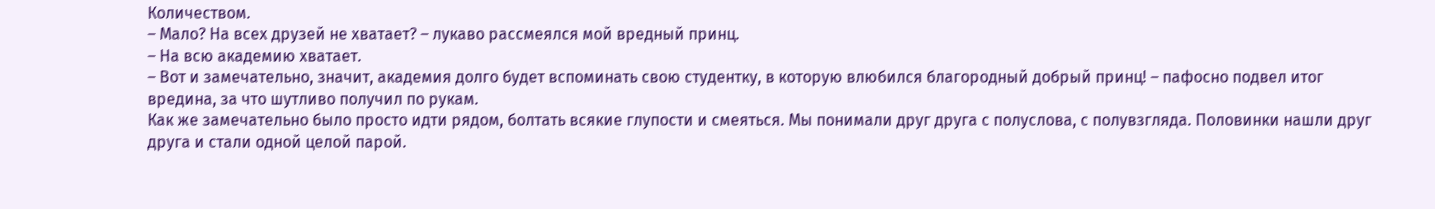Количеством.
– Мало? На всех друзей не хватает? – лукаво рассмеялся мой вредный принц.
– На всю академию хватает.
– Вот и замечательно, значит, академия долго будет вспоминать свою студентку, в которую влюбился благородный добрый принц! – пафосно подвел итог вредина, за что шутливо получил по рукам.
Как же замечательно было просто идти рядом, болтать всякие глупости и смеяться. Мы понимали друг друга с полуслова, с полувзгляда. Половинки нашли друг друга и стали одной целой парой.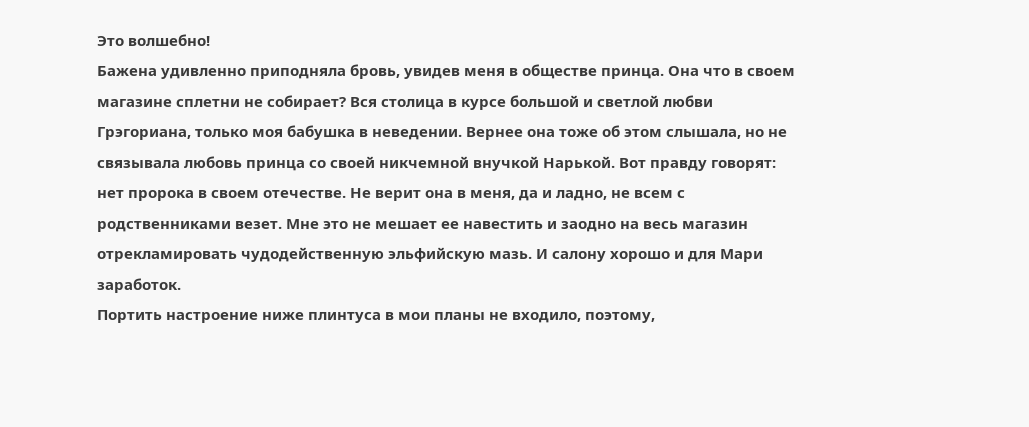Это волшебно!
Бажена удивленно приподняла бровь, увидев меня в обществе принца. Она что в своем магазине сплетни не собирает? Вся столица в курсе большой и светлой любви Грэгориана, только моя бабушка в неведении. Вернее она тоже об этом слышала, но не связывала любовь принца со своей никчемной внучкой Нарькой. Вот правду говорят: нет пророка в своем отечестве. Не верит она в меня, да и ладно, не всем с родственниками везет. Мне это не мешает ее навестить и заодно на весь магазин отрекламировать чудодейственную эльфийскую мазь. И салону хорошо и для Мари заработок.
Портить настроение ниже плинтуса в мои планы не входило, поэтому,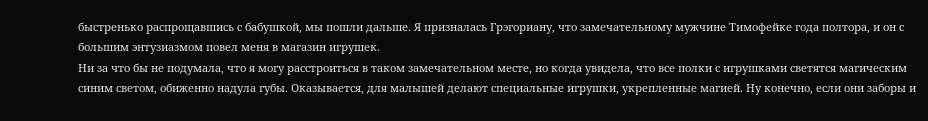быстренько распрощавшись с бабушкой, мы пошли дальше. Я призналась Грэгориану, что замечательному мужчине Тимофейке года полтора, и он с большим энтузиазмом повел меня в магазин игрушек.
Ни за что бы не подумала, что я могу расстроиться в таком замечательном месте, но когда увидела, что все полки с игрушками светятся магическим синим светом, обиженно надула губы. Оказывается, для малышей делают специальные игрушки, укрепленные магией. Ну конечно, если они заборы и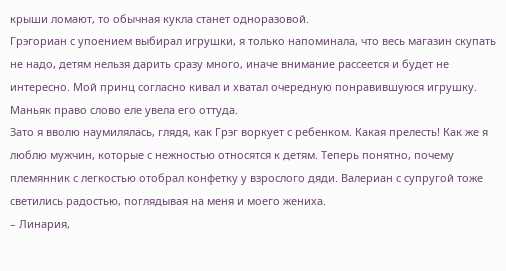крыши ломают, то обычная кукла станет одноразовой.
Грэгориан с упоением выбирал игрушки, я только напоминала, что весь магазин скупать не надо, детям нельзя дарить сразу много, иначе внимание рассеется и будет не интересно. Мой принц согласно кивал и хватал очередную понравившуюся игрушку. Маньяк право слово еле увела его оттуда.
Зато я вволю наумилялась, глядя, как Грэг воркует с ребенком. Какая прелесть! Как же я люблю мужчин, которые с нежностью относятся к детям. Теперь понятно, почему племянник с легкостью отобрал конфетку у взрослого дяди. Валериан с супругой тоже светились радостью, поглядывая на меня и моего жениха.
– Линария,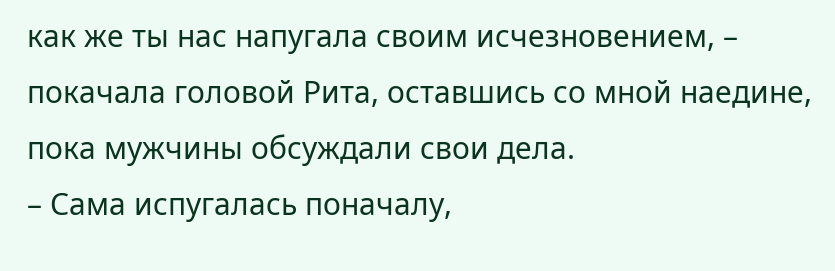как же ты нас напугала своим исчезновением, – покачала головой Рита, оставшись со мной наедине, пока мужчины обсуждали свои дела.
– Сама испугалась поначалу,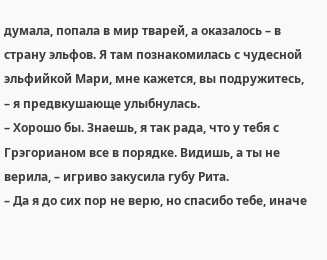думала, попала в мир тварей, а оказалось – в страну эльфов. Я там познакомилась с чудесной эльфийкой Мари, мне кажется, вы подружитесь, – я предвкушающе улыбнулась.
– Хорошо бы. Знаешь, я так рада, что у тебя с Грэгорианом все в порядке. Видишь, а ты не верила, – игриво закусила губу Рита.
– Да я до сих пор не верю, но спасибо тебе, иначе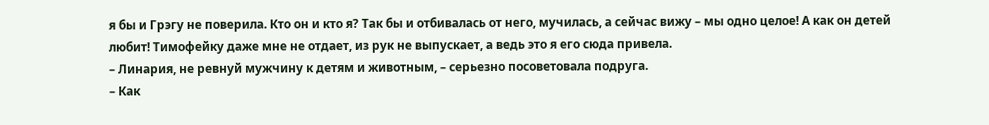я бы и Грэгу не поверила. Кто он и кто я? Так бы и отбивалась от него, мучилась, а сейчас вижу – мы одно целое! А как он детей любит! Тимофейку даже мне не отдает, из рук не выпускает, а ведь это я его сюда привела.
– Линария, не ревнуй мужчину к детям и животным, – серьезно посоветовала подруга.
– Как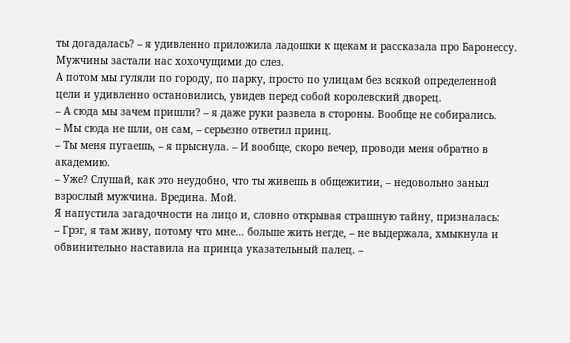ты догадалась? – я удивленно приложила ладошки к щекам и рассказала про Баронессу.
Мужчины застали нас хохочущими до слез.
А потом мы гуляли по городу, по парку, просто по улицам без всякой определенной цели и удивленно остановились, увидев перед собой королевский дворец.
– А сюда мы зачем пришли? – я даже руки развела в стороны. Вообще не собирались.
– Мы сюда не шли, он сам, – серьезно ответил принц.
– Ты меня пугаешь, – я прыснула. – И вообще, скоро вечер, проводи меня обратно в академию.
– Уже? Слушай, как это неудобно, что ты живешь в общежитии, – недовольно заныл взрослый мужчина. Вредина. Мой.
Я напустила загадочности на лицо и, словно открывая страшную тайну, призналась:
– Грэг, я там живу, потому что мне… больше жить негде, – не выдержала, хмыкнула и обвинительно наставила на принца указательный палец. –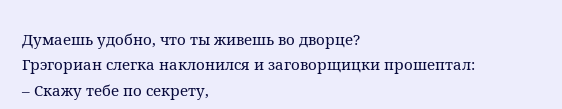Думаешь удобно, что ты живешь во дворце?
Грэгориан слегка наклонился и заговорщицки прошептал:
– Скажу тебе по секрету,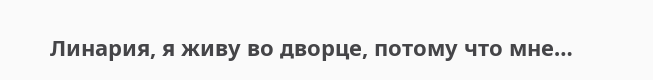Линария, я живу во дворце, потому что мне…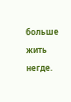больше жить негде.